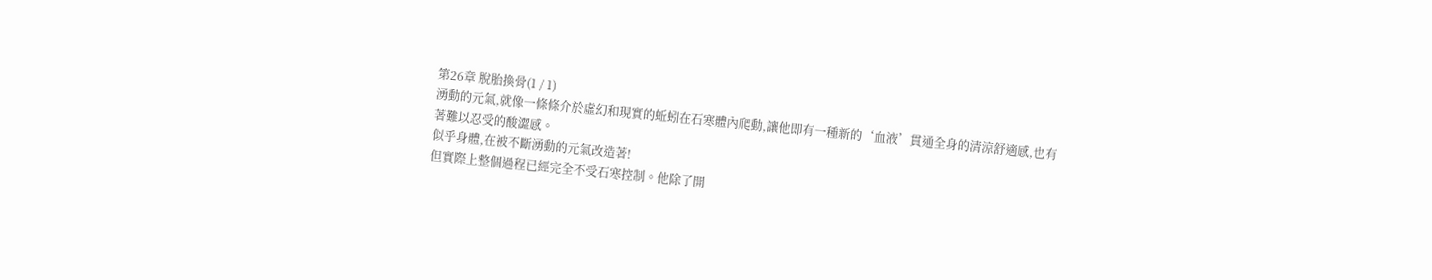第26章 脫胎換骨(1 / 1)
湧動的元氣,就像一條條介於虛幻和現實的蚯蚓在石寒體內爬動,讓他即有一種新的‘血液’貫通全身的清涼舒適感,也有著難以忍受的酸澀感。
似乎身體,在被不斷湧動的元氣改造著!
但實際上整個過程已經完全不受石寒控制。他除了開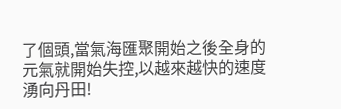了個頭,當氣海匯聚開始之後全身的元氣就開始失控,以越來越快的速度湧向丹田!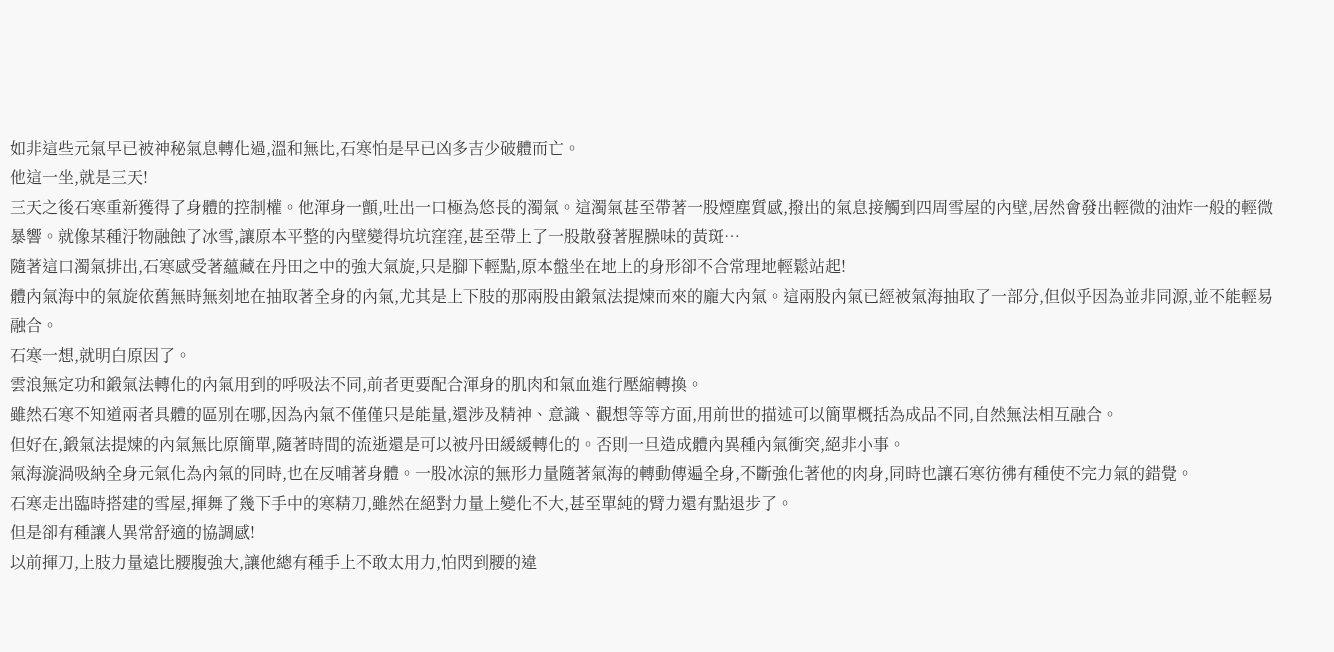如非這些元氣早已被神秘氣息轉化過,溫和無比,石寒怕是早已凶多吉少破體而亡。
他這一坐,就是三天!
三天之後石寒重新獲得了身體的控制權。他渾身一顫,吐出一口極為悠長的濁氣。這濁氣甚至帶著一股煙塵質感,撥出的氣息接觸到四周雪屋的內壁,居然會發出輕微的油炸一般的輕微暴響。就像某種汙物融蝕了冰雪,讓原本平整的內壁變得坑坑窪窪,甚至帶上了一股散發著腥臊味的黃斑…
隨著這口濁氣排出,石寒感受著蘊藏在丹田之中的強大氣旋,只是腳下輕點,原本盤坐在地上的身形卻不合常理地輕鬆站起!
體內氣海中的氣旋依舊無時無刻地在抽取著全身的內氣,尤其是上下肢的那兩股由鍛氣法提煉而來的龐大內氣。這兩股內氣已經被氣海抽取了一部分,但似乎因為並非同源,並不能輕易融合。
石寒一想,就明白原因了。
雲浪無定功和鍛氣法轉化的內氣用到的呼吸法不同,前者更要配合渾身的肌肉和氣血進行壓縮轉換。
雖然石寒不知道兩者具體的區別在哪,因為內氣不僅僅只是能量,還涉及精神、意識、觀想等等方面,用前世的描述可以簡單概括為成品不同,自然無法相互融合。
但好在,鍛氣法提煉的內氣無比原簡單,隨著時間的流逝還是可以被丹田緩緩轉化的。否則一旦造成體內異種內氣衝突,絕非小事。
氣海漩渦吸納全身元氣化為內氣的同時,也在反哺著身體。一股冰涼的無形力量隨著氣海的轉動傳遍全身,不斷強化著他的肉身,同時也讓石寒彷彿有種使不完力氣的錯覺。
石寒走出臨時搭建的雪屋,揮舞了幾下手中的寒精刀,雖然在絕對力量上變化不大,甚至單純的臂力還有點退步了。
但是卻有種讓人異常舒適的協調感!
以前揮刀,上肢力量遠比腰腹強大,讓他總有種手上不敢太用力,怕閃到腰的違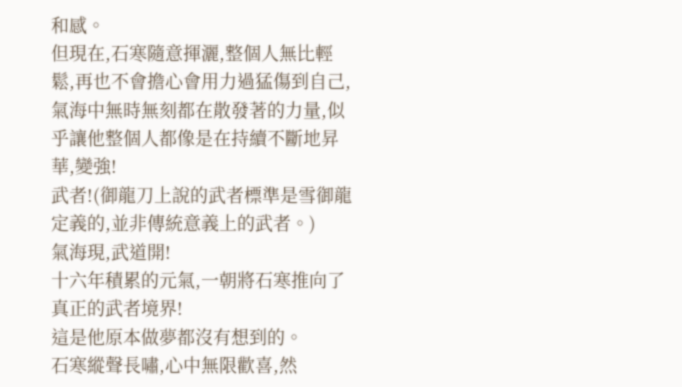和感。
但現在,石寒隨意揮灑,整個人無比輕鬆,再也不會擔心會用力過猛傷到自己,氣海中無時無刻都在散發著的力量,似乎讓他整個人都像是在持續不斷地昇華,變強!
武者!(御龍刀上說的武者標準是雪御龍定義的,並非傳統意義上的武者。)
氣海現,武道開!
十六年積累的元氣,一朝將石寒推向了真正的武者境界!
這是他原本做夢都沒有想到的。
石寒縱聲長嘯,心中無限歡喜,然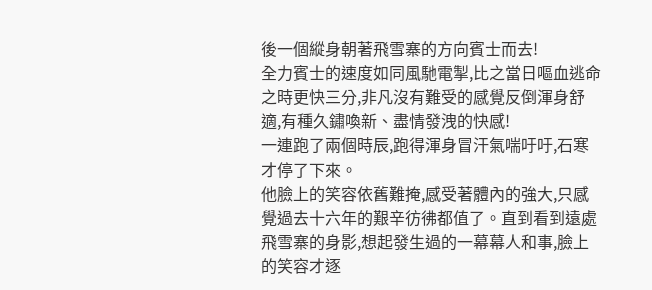後一個縱身朝著飛雪寨的方向賓士而去!
全力賓士的速度如同風馳電掣,比之當日嘔血逃命之時更快三分,非凡沒有難受的感覺反倒渾身舒適,有種久鏽喚新、盡情發洩的快感!
一連跑了兩個時辰,跑得渾身冒汗氣喘吁吁,石寒才停了下來。
他臉上的笑容依舊難掩,感受著體內的強大,只感覺過去十六年的艱辛彷彿都值了。直到看到遠處飛雪寨的身影,想起發生過的一幕幕人和事,臉上的笑容才逐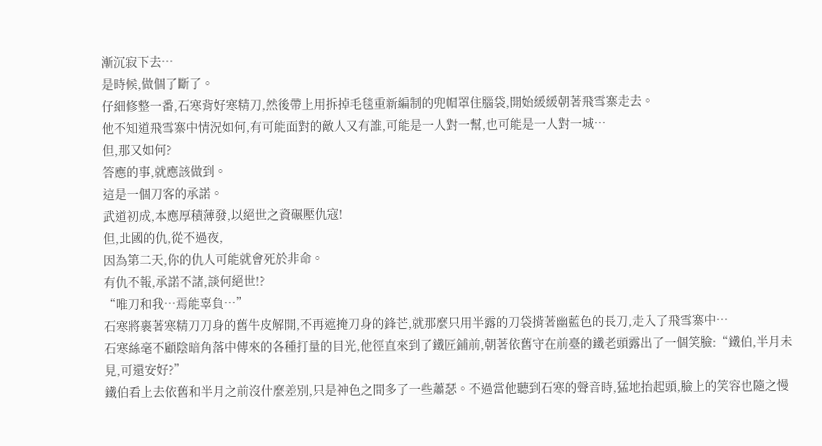漸沉寂下去…
是時候,做個了斷了。
仔細修整一番,石寒背好寒精刀,然後帶上用拆掉毛毯重新編制的兜帽罩住腦袋,開始緩緩朝著飛雪寨走去。
他不知道飛雪寨中情況如何,有可能面對的敵人又有誰,可能是一人對一幫,也可能是一人對一城…
但,那又如何?
答應的事,就應該做到。
這是一個刀客的承諾。
武道初成,本應厚積薄發,以絕世之資碾壓仇寇!
但,北國的仇,從不過夜,
因為第二天,你的仇人可能就會死於非命。
有仇不報,承諾不諸,談何絕世!?
“唯刀和我…焉能辜負…”
石寒將裹著寒精刀刀身的舊牛皮解開,不再遮掩刀身的鋒芒,就那麼只用半露的刀袋揹著幽藍色的長刀,走入了飛雪寨中…
石寒絲毫不顧陰暗角落中傳來的各種打量的目光,他徑直來到了鐵匠鋪前,朝著依舊守在前臺的鐵老頭露出了一個笑臉:“鐵伯,半月未見,可還安好?”
鐵伯看上去依舊和半月之前沒什麼差別,只是神色之間多了一些蕭瑟。不過當他聽到石寒的聲音時,猛地抬起頭,臉上的笑容也隨之慢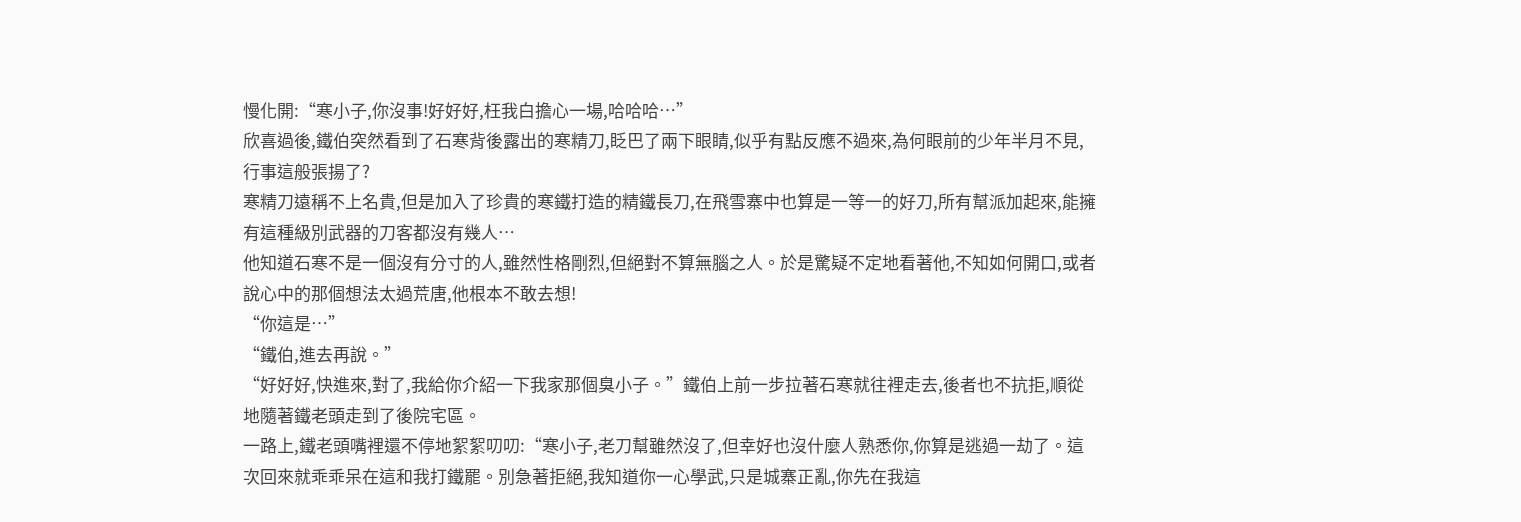慢化開:“寒小子,你沒事!好好好,枉我白擔心一場,哈哈哈…”
欣喜過後,鐵伯突然看到了石寒背後露出的寒精刀,眨巴了兩下眼睛,似乎有點反應不過來,為何眼前的少年半月不見,行事這般張揚了?
寒精刀遠稱不上名貴,但是加入了珍貴的寒鐵打造的精鐵長刀,在飛雪寨中也算是一等一的好刀,所有幫派加起來,能擁有這種級別武器的刀客都沒有幾人…
他知道石寒不是一個沒有分寸的人,雖然性格剛烈,但絕對不算無腦之人。於是驚疑不定地看著他,不知如何開口,或者說心中的那個想法太過荒唐,他根本不敢去想!
“你這是…”
“鐵伯,進去再說。”
“好好好,快進來,對了,我給你介紹一下我家那個臭小子。”鐵伯上前一步拉著石寒就往裡走去,後者也不抗拒,順從地隨著鐵老頭走到了後院宅區。
一路上,鐵老頭嘴裡還不停地絮絮叨叨:“寒小子,老刀幫雖然沒了,但幸好也沒什麼人熟悉你,你算是逃過一劫了。這次回來就乖乖呆在這和我打鐵罷。別急著拒絕,我知道你一心學武,只是城寨正亂,你先在我這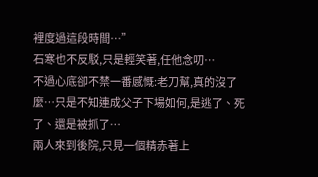裡度過這段時間…”
石寒也不反駁,只是輕笑著,任他念叨…
不過心底卻不禁一番感慨:老刀幫,真的沒了麼…只是不知連成父子下場如何,是逃了、死了、還是被抓了…
兩人來到後院,只見一個精赤著上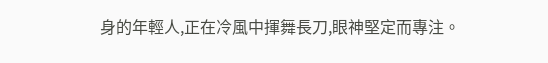身的年輕人,正在冷風中揮舞長刀,眼神堅定而專注。